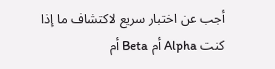أجب عن اختبار سريع لاكتشاف ما إذا كنت Alpha أم Beta أم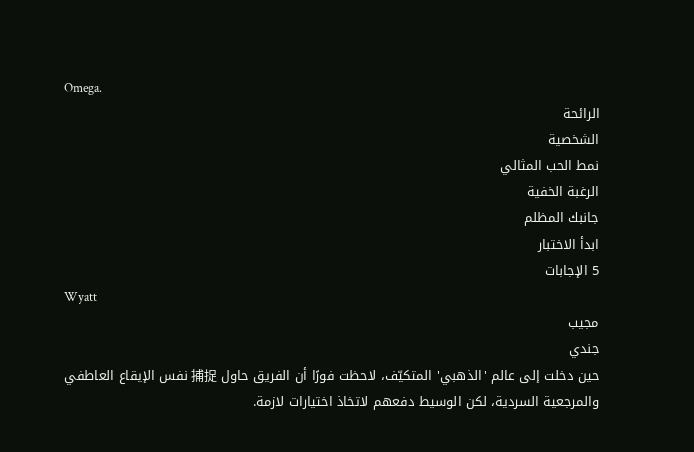Omega.
الرائحة
الشخصية
نمط الحب المثالي
الرغبة الخفية
جانبك المظلم
ابدأ الاختبار
5 الإجابات
Wyatt
مجيب
جندي
حين دخلت إلى عالم 'الذهبي' المتكيّف، لاحظت فورًا أن الفريق حاول 捕捉 نفس الإيقاع العاطفي والمرجعية السردية، لكن الوسيط دفعهم لاتخاذ اختيارات لازمة.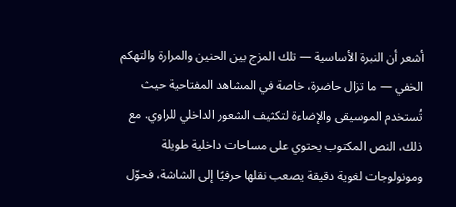أشعر أن النبرة الأساسية — تلك المزج بين الحنين والمرارة والتهكم الخفي — ما تزال حاضرة، خاصة في المشاهد المفتاحية حيث تُستخدم الموسيقى والإضاءة لتكثيف الشعور الداخلي للراوي. مع ذلك، النص المكتوب يحتوي على مساحات داخلية طويلة ومونولوجات لغوية دقيقة يصعب نقلها حرفيًا إلى الشاشة، فحوّل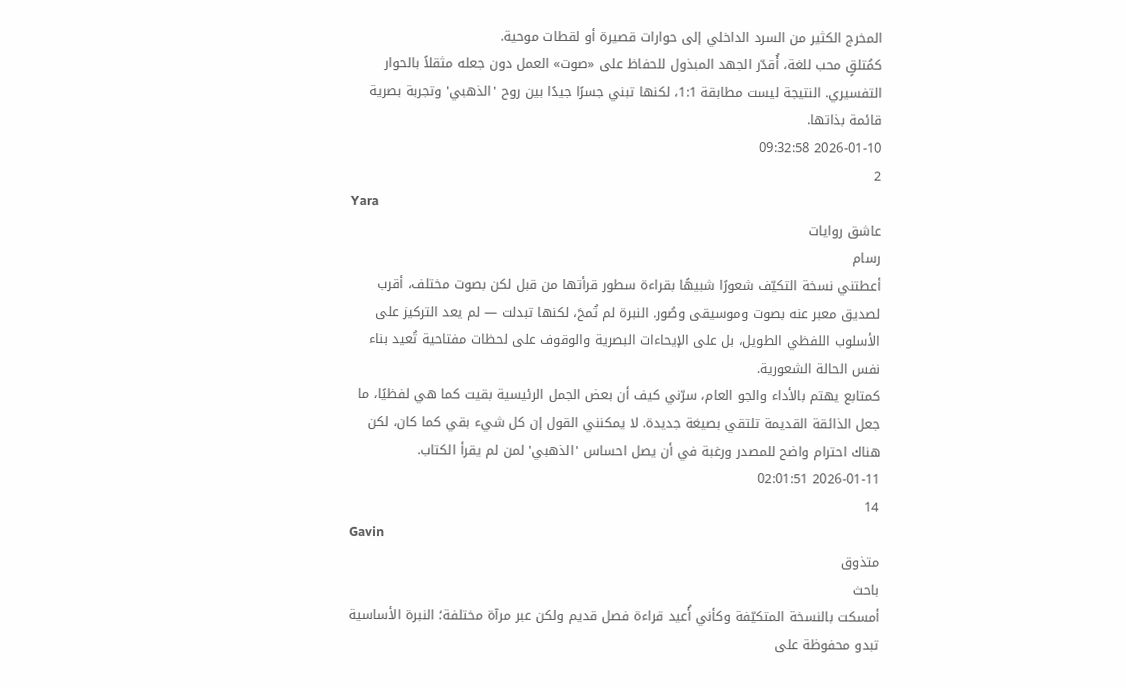المخرج الكثير من السرد الداخلي إلى حوارات قصيرة أو لقطات موحية.
كمُتلقٍ محب للغة، أُقدّر الجهد المبذول للحفاظ على «صوت» العمل دون جعله مثقلاً بالحوار التفسيري. النتيجة ليست مطابقة 1:1، لكنها تبني جسرًا جيدًا بين روح 'الذهبي' وتجربة بصرية قائمة بذاتها.
2026-01-10 09:32:58
2
Yara
عاشق روايات
رسام
أعطتني نسخة التكيّف شعورًا شبيهًا بقراءة سطور قرأتها من قبل لكن بصوت مختلف، أقرب لصديق معبر عنه بصوت وموسيقى وصُور. النبرة لم تُمحَ، لكنها تبدلت — لم يعد التركيز على الأسلوب اللفظي الطويل، بل على الإيحاءات البصرية والوقوف على لحظات مفتاحية تُعيد بناء نفس الحالة الشعورية.
كمتابع يهتم بالأداء والجو العام، سرّني كيف أن بعض الجمل الرئيسية بقيت كما هي لفظيًا، ما جعل الذائقة القديمة تلتقي بصيغة جديدة. لا يمكنني القول إن كل شيء بقي كما كان، لكن هناك احترام واضح للمصدر ورغبة في أن يصل احساس 'الذهبي' لمن لم يقرأ الكتاب.
2026-01-11 02:01:51
14
Gavin
متذوق
باحث
أمسكت بالنسخة المتكيّفة وكأني أُعيد قراءة فصل قديم ولكن عبر مرآة مختلفة؛ النبرة الأساسية تبدو محفوظة على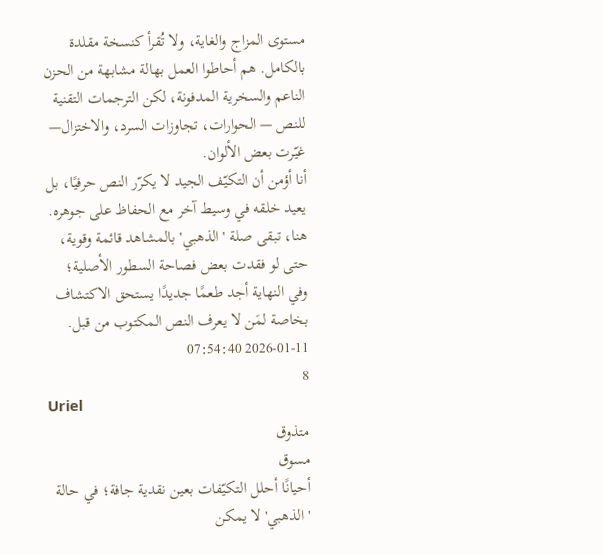مستوى المزاج والغاية، ولا تُقرأ كنسخة مقلدة بالكامل. هم أحاطوا العمل بهالة مشابهة من الحزن الناعم والسخرية المدفونة، لكن الترجمات التقنية للنص — الحوارات، تجاوزات السرد، والاختزال— غيّرت بعض الألوان.
أنا أؤمن أن التكيّف الجيد لا يكرّر النص حرفيًا، بل يعيد خلقه في وسيط آخر مع الحفاظ على جوهره. هنا، تبقى صلة 'الذهبي' بالمشاهد قائمة وقوية، حتى لو فقدت بعض فصاحة السطور الأصلية؛ وفي النهاية أجد طعمًا جديدًا يستحق الاكتشاف بخاصة لمَن لا يعرف النص المكتوب من قبل.
2026-01-11 07:54:40
8
Uriel
متذوق
مسوق
أحيانًا أحلل التكيّفات بعين نقدية جافة؛ في حالة 'الذهبي' لا يمكن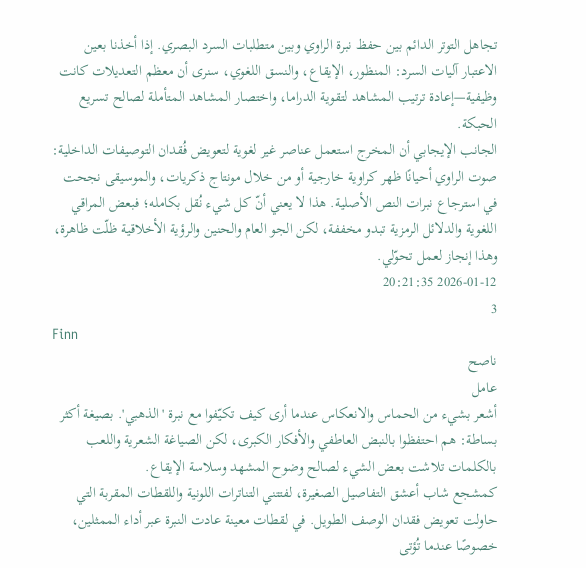تجاهل التوتر الدائم بين حفظ نبرة الراوي وبين متطلبات السرد البصري. إذا أخذنا بعين الاعتبار آليات السرد: المنظور، الإيقاع، والنسق اللغوي، سنرى أن معظم التعديلات كانت وظيفية—إعادة ترتيب المشاهد لتقوية الدراما، واختصار المشاهد المتأملة لصالح تسريع الحبكة.
الجانب الإيجابي أن المخرج استعمل عناصر غير لغوية لتعويض فُقدان التوصيفات الداخلية: صوت الراوي أحيانًا ظهر كراوية خارجية أو من خلال مونتاج ذكريات، والموسيقى نجحت في استرجاع نبرات النص الأصلية. هذا لا يعني أنّ كل شيء نُقل بكامله؛ فبعض المراقي اللغوية والدلائل الرمزية تبدو مخففة، لكن الجو العام والحنين والرؤية الأخلاقية ظلّت ظاهرة، وهذا إنجاز لعمل تحوّلي.
2026-01-12 20:21:35
3
Finn
ناصح
عامل
أشعر بشيء من الحماس والانعكاس عندما أرى كيف تكيّفوا مع نبرة 'الذهبي'. بصيغة أكثر بساطة: هم احتفظوا بالنبض العاطفي والأفكار الكبرى، لكن الصياغة الشعرية واللعب بالكلمات تلاشت بعض الشيء لصالح وضوح المشهد وسلاسة الإيقاع.
كمشجع شاب أعشق التفاصيل الصغيرة، لفتتني التناترات اللونية واللقطات المقربة التي حاولت تعويض فقدان الوصف الطويل. في لقطات معينة عادت النبرة عبر أداء الممثلين، خصوصًا عندما تُؤتى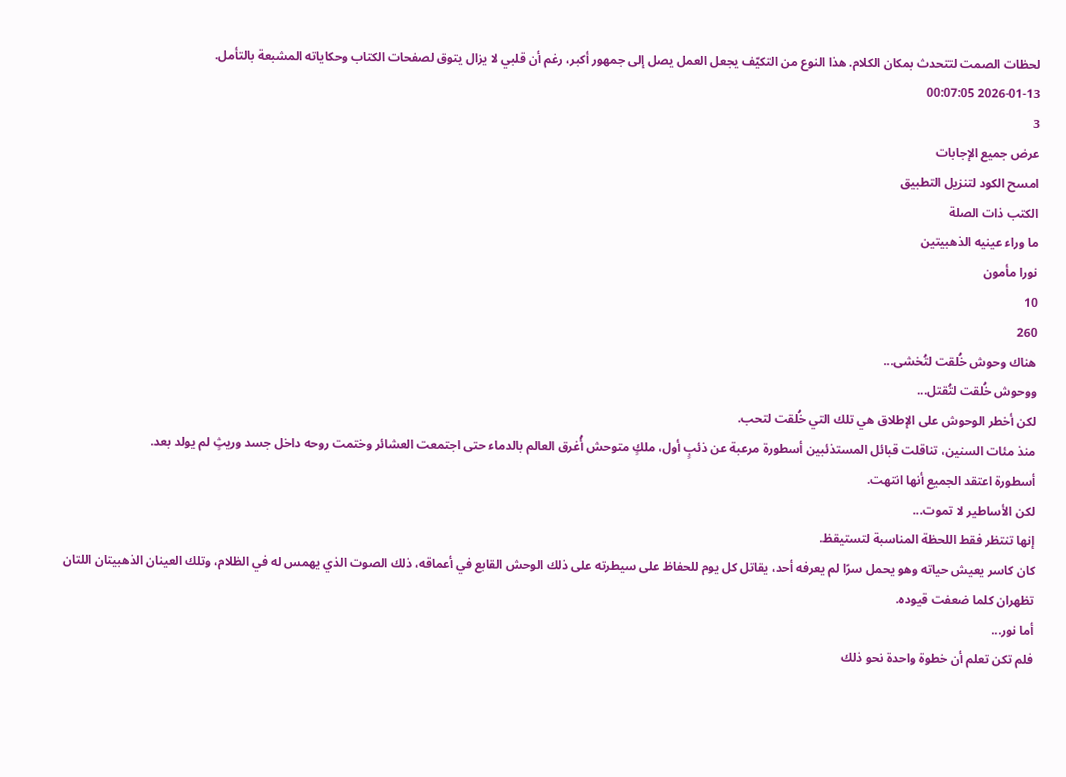لحظات الصمت لتتحدث بمكان الكلام. هذا النوع من التكيّف يجعل العمل يصل إلى جمهور أكبر، رغم أن قلبي لا يزال يتوق لصفحات الكتاب وحكاياته المشبعة بالتأمل.
2026-01-13 00:07:05
3
عرض جميع الإجابات
امسح الكود لتنزيل التطبيق
الكتب ذات الصلة
ما وراء عينيه الذهبيتين
نورا مأمون
10
260
هناك وحوش خُلقت لتُخشى...
ووحوش خُلقت لتُقتل...
لكن أخطر الوحوش على الإطلاق هي تلك التي خُلقت لتحب.
منذ مئات السنين، تناقلت قبائل المستذئبين أسطورة مرعبة عن ذئبٍ أول، ملكٍ متوحش أُغرق العالم بالدماء حتى اجتمعت العشائر وختمت روحه داخل جسد وريثٍ لم يولد بعد.
أسطورة اعتقد الجميع أنها انتهت.
لكن الأساطير لا تموت...
إنها تنتظر فقط اللحظة المناسبة لتستيقظ.
كان كاسر يعيش حياته وهو يحمل سرًا لم يعرفه أحد، يقاتل كل يوم للحفاظ على سيطرته على ذلك الوحش القابع في أعماقه، ذلك الصوت الذي يهمس له في الظلام، وتلك العينان الذهبيتان اللتان تظهران كلما ضعفت قيوده.
أما نور...
فلم تكن تعلم أن خطوة واحدة نحو ذلك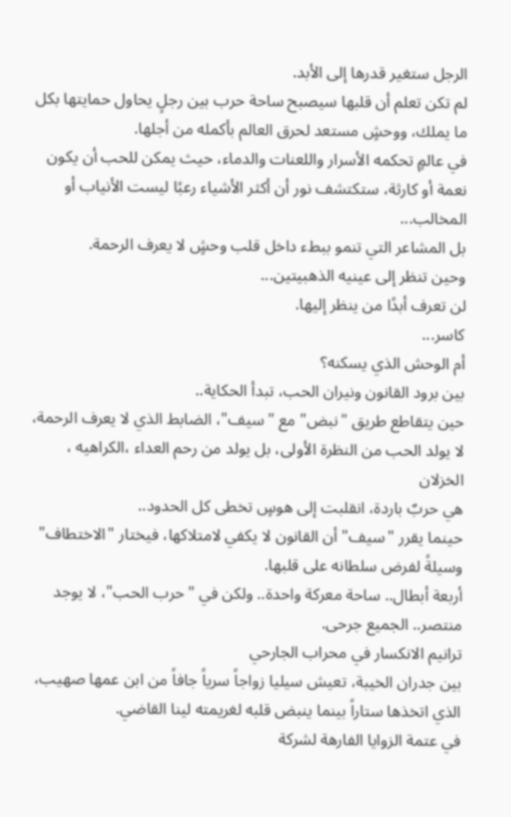الرجل ستغير قدرها إلى الأبد.
لم تكن تعلم أن قلبها سيصبح ساحة حرب بين رجلٍ يحاول حمايتها بكل ما يملك، ووحشٍ مستعد لحرق العالم بأكمله من أجلها.
في عالمٍ تحكمه الأسرار واللعنات والدماء، حيث يمكن للحب أن يكون نعمة أو كارثة، ستكتشف نور أن أكثر الأشياء رعبًا ليست الأنياب أو المخالب...
بل المشاعر التي تنمو ببطء داخل قلب وحشٍ لا يعرف الرحمة.
وحين تنظر إلى عينيه الذهبيتين...
لن تعرف أبدًا من ينظر إليها.
كاسر...
أم الوحش الذي يسكنه؟
بين برود القانون ونيران الحب، تبدأ الحكاية..
حين يتقاطع طريق "نبض" مع "سيف"، الضابط الذي لا يعرف الرحمة، لا يولد الحب من النظرة الأولى، بل يولد من رحم العداء ،الكراهيه ، الخزلان
هي حربٌ باردة، انقلبت إلى هوسٍ تخطى كل الحدود..
حينما يقرر "سيف" أن القانون لا يكفي لامتلاكها، فيختار "الاختطاف" وسيلةً لفرض سلطانه على قلبها.
أربعة أبطال.. ساحة معركة واحدة.. ولكن في "حرب الحب"، لا يوجد منتصر.. الجميع جرحى.
ترانيم الانكسار في محراب الجارحي
بين جدران الخيبة، تعيش سيليا زواجاً سرياً جافاً من ابن عمها صهيب، الذي اتخذها ستاراً بينما ينبض قلبه لغريمته لينا القاضي.
في عتمة الزوايا الفارهة لشركة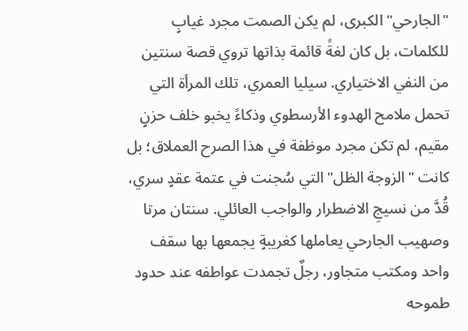"الجارحي" الكبرى، لم يكن الصمت مجرد غيابٍ للكلمات، بل كان لغةً قائمة بذاتها تروي قصة سنتين من النفي الاختياري. سيليا العمري، تلك المرأة التي تحمل ملامح الهدوء الأرسطوي وذكاءً يخبو خلف حزنٍ مقيم، لم تكن مجرد موظفة في هذا الصرح العملاق؛ بل كانت "الزوجة الظل" التي سُجنت في عتمة عقدٍ سري، قُدَّ من نسيجِ الاضطرار والواجب العائلي. سنتان مرتا وصهيب الجارحي يعاملها كغريبةٍ يجمعها بها سقف واحد ومكتب متجاور، رجلٌ تجمدت عواطفه عند حدود طموحه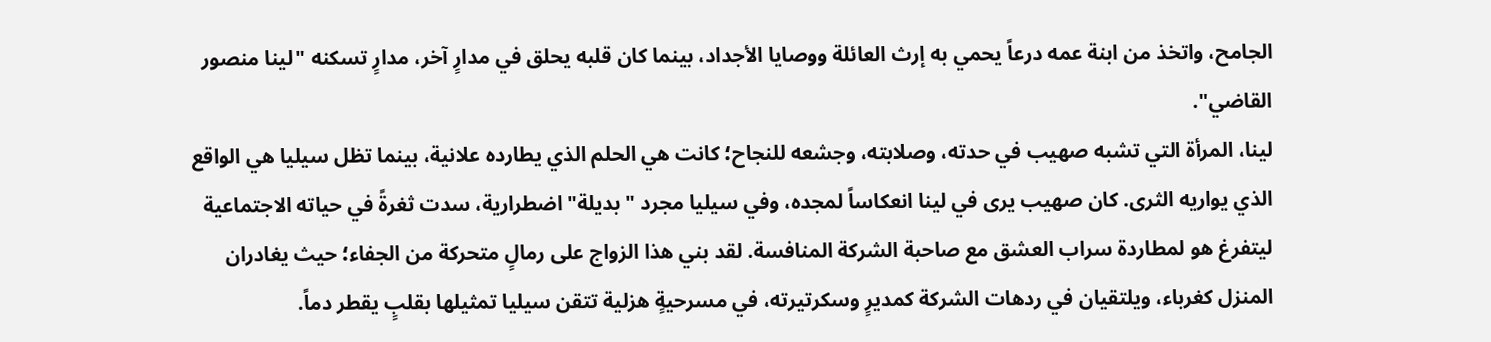الجامح، واتخذ من ابنة عمه درعاً يحمي به إرث العائلة ووصايا الأجداد، بينما كان قلبه يحلق في مدارٍ آخر، مدارٍ تسكنه "لينا منصور القاضي".
لينا، المرأة التي تشبه صهيب في حدته، وصلابته، وجشعه للنجاح؛ كانت هي الحلم الذي يطارده علانية، بينما تظل سيليا هي الواقع الذي يواريه الثرى. كان صهيب يرى في لينا انعكاساً لمجده، وفي سيليا مجرد "بديلة" اضطرارية، سدت ثغرةً في حياته الاجتماعية ليتفرغ هو لمطاردة سراب العشق مع صاحبة الشركة المنافسة. لقد بني هذا الزواج على رمالٍ متحركة من الجفاء؛ حيث يغادران المنزل كغرباء، ويلتقيان في ردهات الشركة كمديرٍ وسكرتيرته، في مسرحيةٍ هزلية تتقن سيليا تمثيلها بقلبٍ يقطر دماً.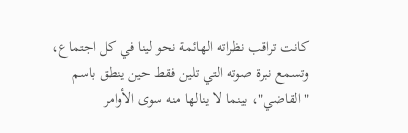كانت تراقب نظراته الهائمة نحو لينا في كل اجتماع، وتسمع نبرة صوته التي تلين فقط حين ينطق باسم "القاضي"، بينما لا ينالها منه سوى الأوامر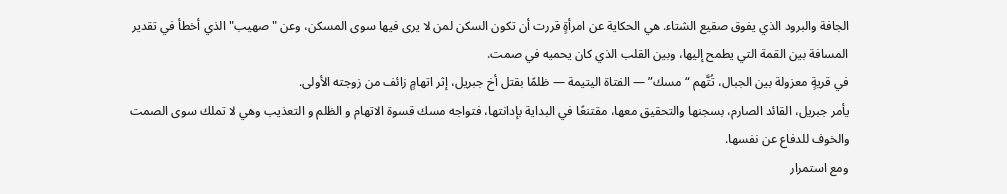الجافة والبرود الذي يفوق صقيع الشتاء. هي الحكاية عن امرأةٍ قررت أن تكون السكن لمن لا يرى فيها سوى المسكن، وعن "صهيب" الذي أخطأ في تقدير المسافة بين القمة التي يطمح إليها، وبين القلب الذي كان يحميه في صمت.
في قريةٍ معزولة بين الجبال، تُتَّهم “مسك” — الفتاة اليتيمة — ظلمًا بقتل أخ جبريل، إثر اتهامٍ زائف من زوجته الأولى.
يأمر جبريل، القائد الصارم، بسجنها والتحقيق معها، مقتنعًا في البداية بإدانتها، فتواجه مسك قسوة الاتهام و الظلم و التعذيب وهي لا تملك سوى الصمت والخوف للدفاع عن نفسها.
ومع استمرار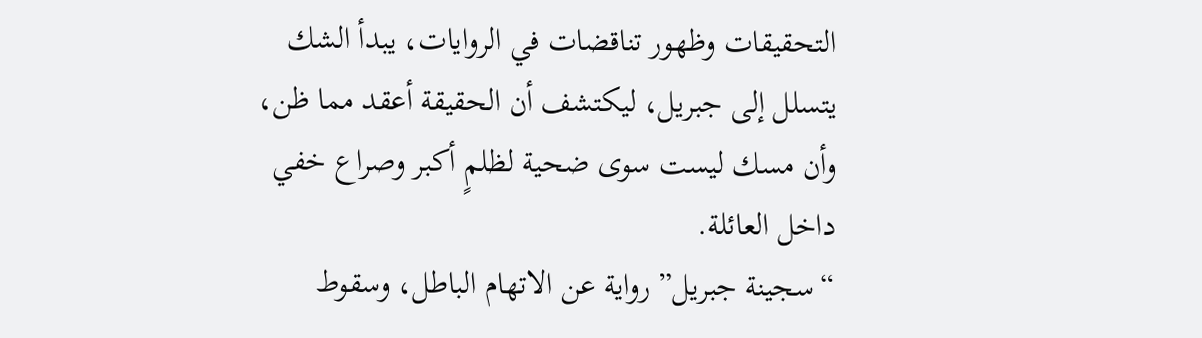التحقيقات وظهور تناقضات في الروايات، يبدأ الشك يتسلل إلى جبريل، ليكتشف أن الحقيقة أعقد مما ظن، وأن مسك ليست سوى ضحية لظلمٍ أكبر وصراع خفي داخل العائلة.
“سجينة جبريل” رواية عن الاتهام الباطل، وسقوط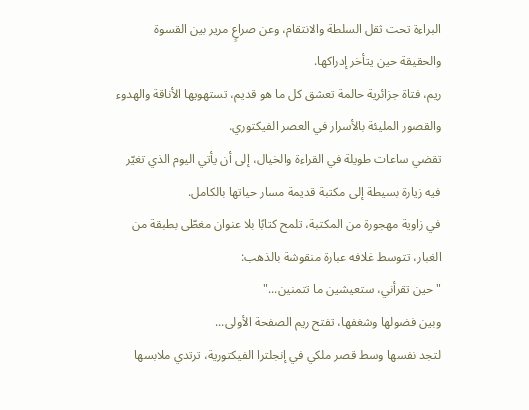البراءة تحت ثقل السلطة والانتقام، وعن صراعٍ مرير بين القسوة والحقيقة حين يتأخر إدراكها.
ريم، فتاة جزائرية حالمة تعشق كل ما هو قديم، تستهويها الأناقة والهدوء والقصور المليئة بالأسرار في العصر الفيكتوري.
تقضي ساعات طويلة في القراءة والخيال، إلى أن يأتي اليوم الذي تغيّر فيه زيارة بسيطة إلى مكتبة قديمة مسار حياتها بالكامل.
في زاوية مهجورة من المكتبة، تلمح كتابًا بلا عنوان مغطّى بطبقة من الغبار، تتوسط غلافه عبارة منقوشة بالذهب:
"حين تقرأني، ستعيشين ما تتمنين..."
وبين فضولها وشغفها، تفتح ريم الصفحة الأولى...
لتجد نفسها وسط قصر ملكي في إنجلترا الفيكتورية، ترتدي ملابسها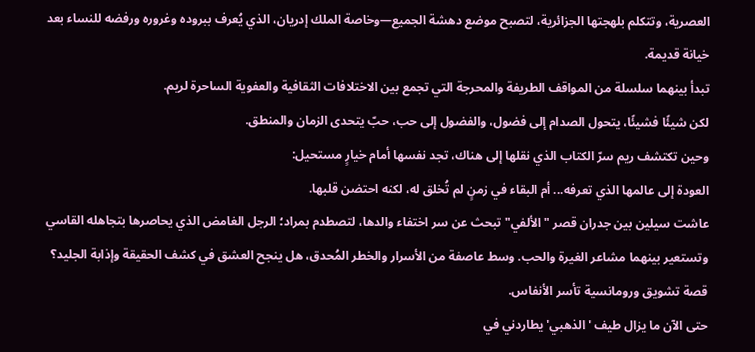العصرية، وتتكلم بلهجتها الجزائرية، لتصبح موضع دهشة الجميع—وخاصة الملك إدريان، الذي يُعرف ببروده وغروره ورفضه للنساء بعد خيانة قديمة.
تبدأ بينهما سلسلة من المواقف الطريفة والمحرجة التي تجمع بين الاختلافات الثقافية والعفوية الساحرة لريم.
لكن شيئًا فشيئًا، يتحول الصدام إلى فضول، والفضول إلى حب، حبّ يتحدى الزمان والمنطق.
وحين تكتشف ريم سرّ الكتاب الذي نقلها إلى هناك، تجد نفسها أمام خيارٍ مستحيل:
العودة إلى عالمها الذي تعرفه... أم البقاء في زمنٍ لم تُخلق له، لكنه احتضن قلبها.
عاشت سيلين بين جدران قصر "الألفي" تبحث عن سر اختفاء والدها، لتصطدم بمراد؛ الرجل الغامض الذي يحاصرها بتجاهله القاسي وتستعير بينهما مشاعر الغيرة والحب. وسط عاصفة من الأسرار والخطر المُحدق، هل ينجح العشق في كشف الحقيقة وإذابة الجليد؟ قصة تشويق ورومانسية تأسر الأنفاس.
حتى الآن ما يزال طيف 'الذهبي' يطاردني في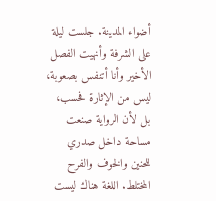أضواء المدينة. جلست ليلة على الشرفة وأنهيت الفصل الأخير وأنا أتنفس بصعوبة، ليس من الإثارة فحسب، بل لأن الرواية صنعت مساحة داخل صدري للحنين والخوف والفرح المختلط. اللغة هناك ليست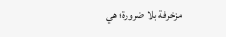مزخرفة بلا ضرورة؛ هي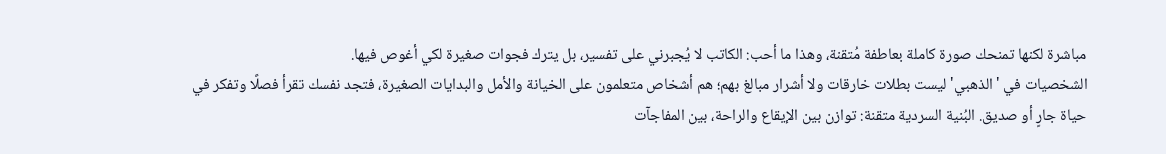مباشرة لكنها تمنحك صورة كاملة بعاطفة مُتقنة، وهذا ما أحب: الكاتب لا يُجبرني على تفسير، بل يترك فجوات صغيرة لكي أغوص فيها.
الشخصيات في 'الذهبي' ليست بطلات خارقات ولا أشرار مبالغ بهم؛ هم أشخاص متعلمون على الخيانة والأمل والبدايات الصغيرة، فتجد نفسك تقرأ فصلًا وتفكر في حياة جارٍ أو صديق. البُنية السردية متقنة: توازن بين الإيقاع والراحة، بين المفاجآت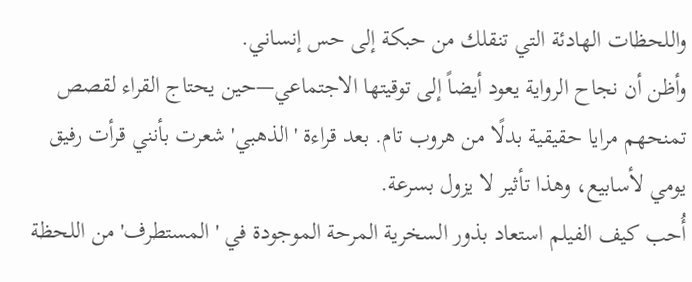واللحظات الهادئة التي تنقلك من حبكة إلى حس إنساني.
وأظن أن نجاح الرواية يعود أيضاً إلى توقيتها الاجتماعي—حين يحتاج القراء لقصص تمنحهم مرايا حقيقية بدلًا من هروب تام. بعد قراءة 'الذهبي' شعرت بأنني قرأت رفيق يومي لأسابيع، وهذا تأثير لا يزول بسرعة.
أُحب كيف الفيلم استعاد بذور السخرية المرحة الموجودة في 'المستطرف' من اللحظة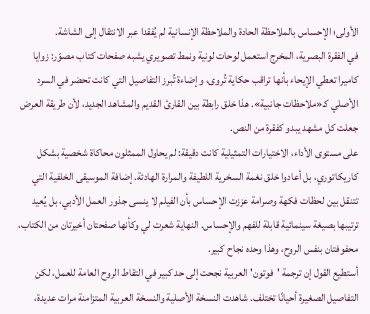الأولى؛ الإحساس بالملاحظة الحادة والملاحظة الإنسانية لم يُفقدا عبر الانتقال إلى الشاشة.
في الفقرة البصرية، المخرج استعمل لوحات لونية ونمط تصويري يشبه صفحات كتاب مصوّر: زوايا كاميرا تعطي الإيحاء بأنها تراقب حكاية تُروى، وإضاءة تُبرز التفاصيل التي كانت تحضر في السرد الأصلي كـ«ملاحظات جانبية». هذا خلق رابطة بين القارئ القديم والمشاهد الجديد، لأن طريقة العرض جعلت كل مشهد يبدو كفقرة من النص.
على مستوى الأداء، الاختيارات التمثيلية كانت دقيقة: لم يحاول الممثلون محاكاة شخصية بشكل كاريكاتوري، بل أعادوا خلق نغمة السخرية اللطيفة والمرارة الهادئة. إضافة الموسيقى الخلفية التي تتنقل بين لحظات فكهة وصرامة عززت الإحساس بأن الفيلم لا ينسى جذور العمل الأدبي، بل يُعيد ترتيبها بصيغة سينمائية قابلة للفهم والإحساس. النهاية شعرت لي وكأنها صفحتان أخيرتان من الكتاب، محفوفتان بنفس الروح، وهذا وحده نجاح كبير.
أستطيع القول إن ترجمة 'فوتون' العربية نجحت إلى حد كبير في التقاط الروح العامة للعمل، لكن التفاصيل الصغيرة أحيانًا تختلف. شاهدت النسخة الأصلية والنسخة العربية المتزامنة مرات عديدة،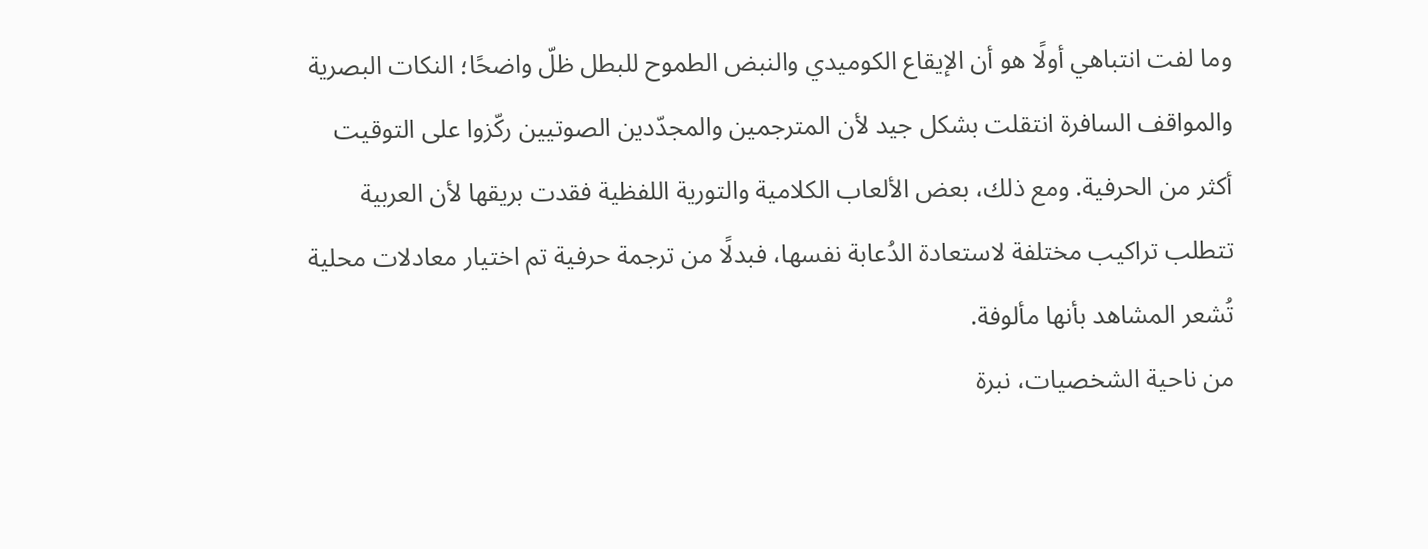وما لفت انتباهي أولًا هو أن الإيقاع الكوميدي والنبض الطموح للبطل ظلّ واضحًا؛ النكات البصرية والمواقف السافرة انتقلت بشكل جيد لأن المترجمين والمجدّدين الصوتيين ركّزوا على التوقيت أكثر من الحرفية. ومع ذلك، بعض الألعاب الكلامية والتورية اللفظية فقدت بريقها لأن العربية تتطلب تراكيب مختلفة لاستعادة الدُعابة نفسها، فبدلًا من ترجمة حرفية تم اختيار معادلات محلية تُشعر المشاهد بأنها مألوفة.
من ناحية الشخصيات، نبرة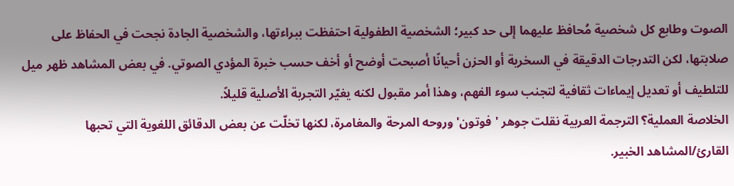الصوت وطابع كل شخصية مُحافظ عليهما إلى حد كبير؛ الشخصية الطفولية احتفظت ببراءتها، والشخصية الجادة نجحت في الحفاظ على صلابتها، لكن التدرجات الدقيقة في السخرية أو الحزن أحيانًا أصبحت أوضح أو أخف حسب خبرة المؤدي الصوتي. في بعض المشاهد ظهر ميل للتلطيف أو تعديل إيماءات ثقافية لتجنب سوء الفهم، وهذا أمر مقبول لكنه يغيّر التجربة الأصلية قليلاً.
الخلاصة العملية؟ الترجمة العربية نقلت جوهر 'فوتون' وروحه المرحة والمغامرة، لكنها تخلّت عن بعض الدقائق اللغوية التي تحبها القارئ/المشاهد الخبير.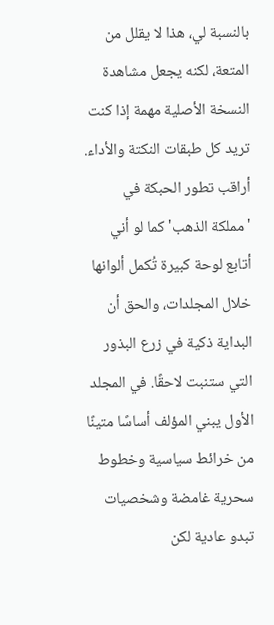بالنسبة لي، هذا لا يقلل من المتعة، لكنه يجعل مشاهدة النسخة الأصلية مهمة إذا كنت تريد كل طبقات النكتة والأداء.
أراقب تطور الحبكة في 'مملكة الذهب' كما لو أني أتابع لوحة كبيرة تُكمل ألوانها خلال المجلدات، والحق أن البداية ذكية في زرع البذور التي ستنبت لاحقًا. في المجلد الأول يبني المؤلف أساسًا متينًا من خرائط سياسية وخطوط سحرية غامضة وشخصيات تبدو عادية لكن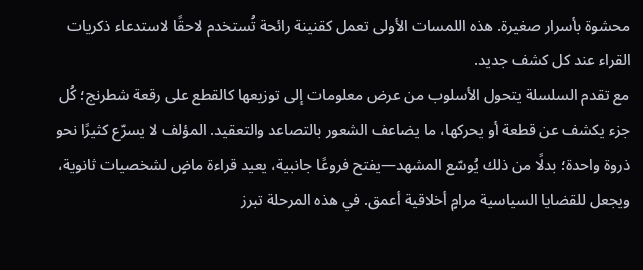محشوة بأسرار صغيرة. هذه اللمسات الأولى تعمل كقنينة رائحة تُستخدم لاحقًا لاستدعاء ذكريات القراء عند كل كشف جديد.
مع تقدم السلسلة يتحول الأسلوب من عرض معلومات إلى توزيعها كالقطع على رقعة شطرنج؛ كُل جزء يكشف عن قطعة أو يحركها، ما يضاعف الشعور بالتصاعد والتعقيد. المؤلف لا يسرّع كثيرًا نحو ذروة واحدة؛ بدلًا من ذلك يُوسّع المشهد—يفتح فروعًا جانبية، يعيد قراءة ماضٍ لشخصيات ثانوية، ويجعل للقضايا السياسية مرامٍ أخلاقية أعمق. في هذه المرحلة تبرز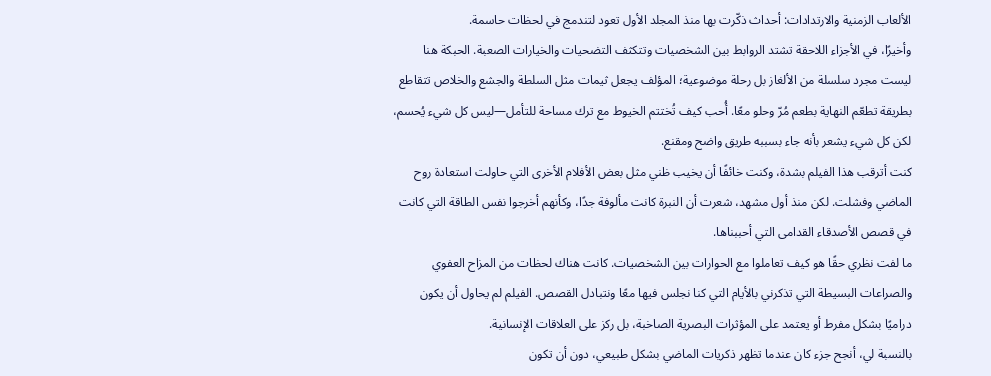الألعاب الزمنية والارتدادات: أحداث ذكّرت بها منذ المجلد الأول تعود لتندمج في لحظات حاسمة.
وأخيرًا، في الأجزاء اللاحقة تشتد الروابط بين الشخصيات وتتكثف التضحيات والخيارات الصعبة. الحبكة هنا ليست مجرد سلسلة من الألغاز بل رحلة موضوعية؛ المؤلف يجعل ثيمات مثل السلطة والجشع والخلاص تتقاطع بطريقة تطعّم النهاية بطعم مُرّ وحلو معًا. أُحب كيف تُختتم الخيوط مع ترك مساحة للتأمل—ليس كل شيء يُحسم، لكن كل شيء يشعر بأنه جاء بسببه طريق واضح ومقنع.
كنت أترقب هذا الفيلم بشدة، وكنت خائفًا أن يخيب ظني مثل بعض الأفلام الأخرى التي حاولت استعادة روح الماضي وفشلت. لكن منذ أول مشهد، شعرت أن النبرة كانت مألوفة جدًا، وكأنهم أخرجوا نفس الطاقة التي كانت في قصص الأصدقاء القدامى التي أحببناها.
ما لفت نظري حقًا هو كيف تعاملوا مع الحوارات بين الشخصيات. كانت هناك لحظات من المزاح العفوي والصراعات البسيطة التي تذكرني بالأيام التي كنا نجلس فيها معًا ونتبادل القصص. الفيلم لم يحاول أن يكون دراميًا بشكل مفرط أو يعتمد على المؤثرات البصرية الصاخبة، بل ركز على العلاقات الإنسانية.
بالنسبة لي، أنجح جزء كان عندما تظهر ذكريات الماضي بشكل طبيعي، دون أن تكون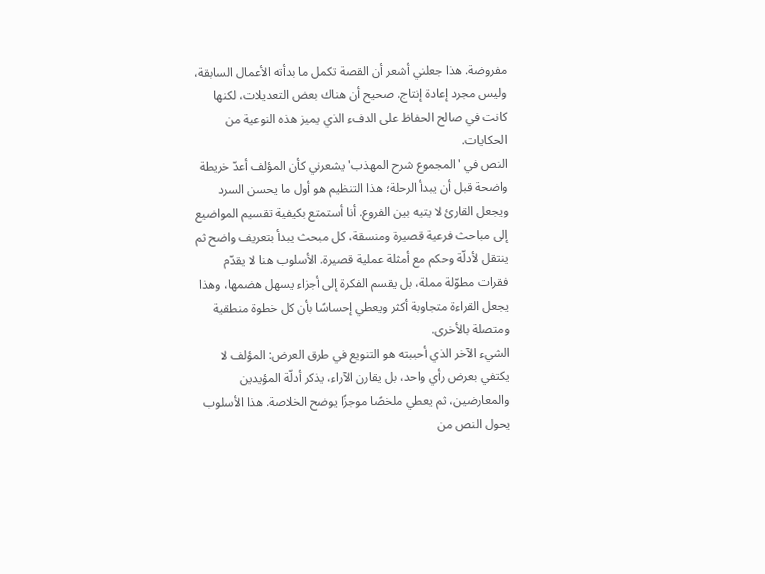مفروضة. هذا جعلني أشعر أن القصة تكمل ما بدأته الأعمال السابقة، وليس مجرد إعادة إنتاج. صحيح أن هناك بعض التعديلات، لكنها كانت في صالح الحفاظ على الدفء الذي يميز هذه النوعية من الحكايات.
النص في 'المجموع شرح المهذب' يشعرني كأن المؤلف أعدّ خريطة واضحة قبل أن يبدأ الرحلة؛ هذا التنظيم هو أول ما يحسن السرد ويجعل القارئ لا يتيه بين الفروع. أنا أستمتع بكيفية تقسيم المواضيع إلى مباحث فرعية قصيرة ومنسقة، كل مبحث يبدأ بتعريف واضح ثم ينتقل لأدلّة وحكم مع أمثلة عملية قصيرة. الأسلوب هنا لا يقدّم فقرات مطوّلة مملة، بل يقسم الفكرة إلى أجزاء يسهل هضمها، وهذا يجعل القراءة متجاوبة أكثر ويعطي إحساسًا بأن كل خطوة منطقية ومتصلة بالأخرى.
الشيء الآخر الذي أحببته هو التنويع في طرق العرض: المؤلف لا يكتفي بعرض رأي واحد، بل يقارن الآراء، يذكر أدلّة المؤيدين والمعارضين، ثم يعطي ملخصًا موجزًا يوضح الخلاصة. هذا الأسلوب يحول النص من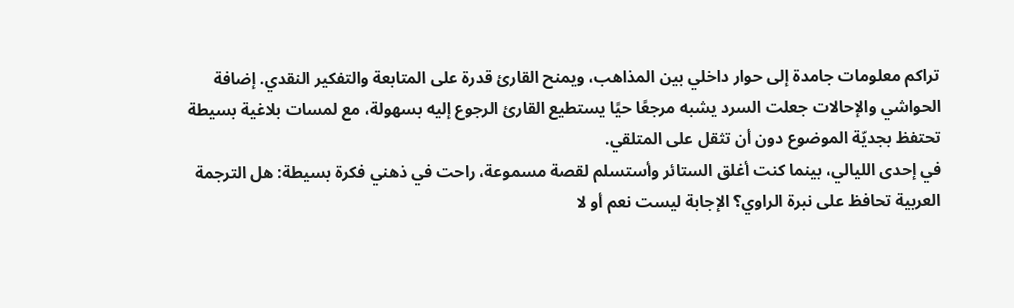تراكم معلومات جامدة إلى حوار داخلي بين المذاهب، ويمنح القارئ قدرة على المتابعة والتفكير النقدي. إضافة الحواشي والإحالات جعلت السرد يشبه مرجعًا حيًا يستطيع القارئ الرجوع إليه بسهولة، مع لمسات بلاغية بسيطة تحتفظ بجديّة الموضوع دون أن تثقل على المتلقي.
في إحدى الليالي، بينما كنت أغلق الستائر وأستسلم لقصة مسموعة، راحت في ذهني فكرة بسيطة: هل الترجمة العربية تحافظ على نبرة الراوي؟ الإجابة ليست نعم أو لا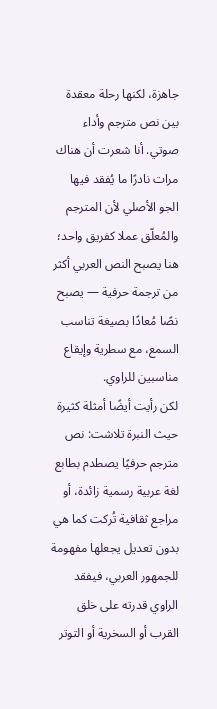جاهزة، لكنها رحلة معقدة بين نص مترجم وأداء صوتي. أنا شعرت أن هناك مرات نادرًا ما يُفقد فيها الجو الأصلي لأن المترجم والمُعلّق عملا كفريق واحد؛ هنا يصبح النص العربي أكثر من ترجمة حرفية — يصبح نصًا مُعادًا بصيغة تناسب السمع، مع سطرية وإيقاع مناسبين للراوي.
لكن رأيت أيضًا أمثلة كثيرة حيث النبرة تلاشت: نص مترجم حرفيًا يصطدم بطابع لغة عربية رسمية زائدة، أو مراجع ثقافية تُركت كما هي بدون تعديل يجعلها مفهومة للجمهور العربي، فيفقد الراوي قدرته على خلق القرب أو السخرية أو التوتر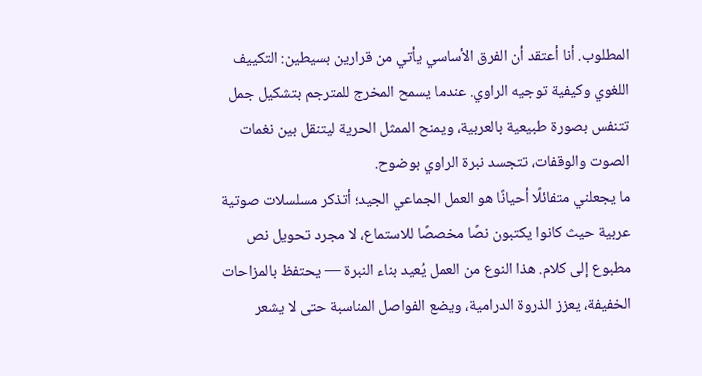المطلوب. أنا أعتقد أن الفرق الأساسي يأتي من قرارين بسيطين: التكييف اللغوي وكيفية توجيه الراوي. عندما يسمح المخرج للمترجم بتشكيل جمل تتنفس بصورة طبيعية بالعربية، ويمنح الممثل الحرية ليتنقل بين نغمات الصوت والوقفات، تتجسد نبرة الراوي بوضوح.
ما يجعلني متفائلًا أحيانًا هو العمل الجماعي الجيد؛ أتذكر مسلسلات صوتية عربية حيث كانوا يكتبون نصًا مخصصًا للاستماع، لا مجرد تحويل نص مطبوع إلى كلام. هذا النوع من العمل يُعيد بناء النبرة — يحتفظ بالمزاحات الخفيفة، يعزز الذروة الدرامية، ويضع الفواصل المناسبة حتى لا يشعر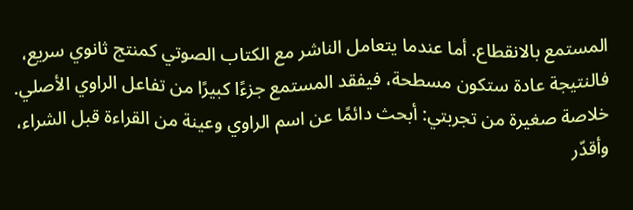المستمع بالانقطاع. أما عندما يتعامل الناشر مع الكتاب الصوتي كمنتج ثانوي سريع، فالنتيجة عادة ستكون مسطحة، فيفقد المستمع جزءًا كبيرًا من تفاعل الراوي الأصلي.
خلاصة صغيرة من تجربتي: أبحث دائمًا عن اسم الراوي وعينة من القراءة قبل الشراء، وأقدّر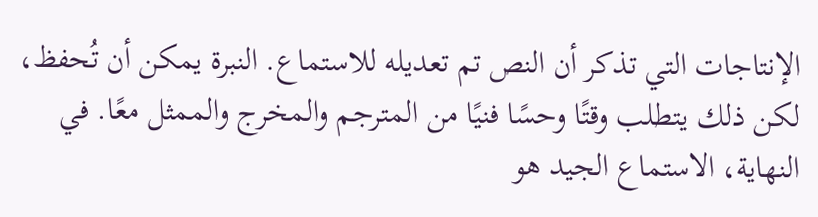الإنتاجات التي تذكر أن النص تم تعديله للاستماع. النبرة يمكن أن تُحفظ، لكن ذلك يتطلب وقتًا وحسًا فنيًا من المترجم والمخرج والممثل معًا. في النهاية، الاستماع الجيد هو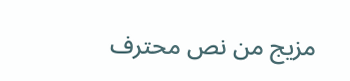مزيج من نص محترف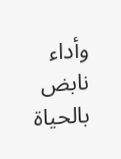وأداء نابض بالحياة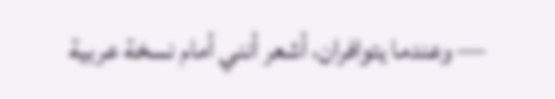— وعندما يتوافران، أشعر أنني أمام نسخة عربية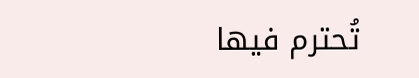تُحترم فيها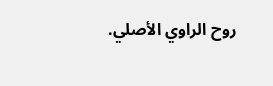روح الراوي الأصلي.